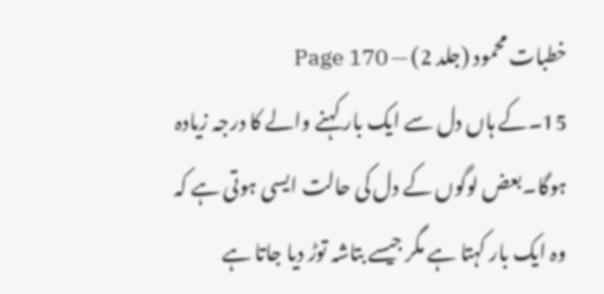خطبات محمود (جلد 2) — Page 170
15۔کے ہاں دل سے ایک بار کہنے والے کا درجہ زیادہ ہوگا۔بعض لوگوں کے دل کی حالت ایسی ہوتی ہے کہ وہ ایک بار کہتا ہے مگر جیسے بتاشہ توڑ دیا جاتا ہے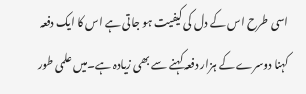اسی طرح اس کے دل کی کیفیت ہو جاتی ہے اس کا ایک دفعہ کہنا دوسرے کے ہزار دفعہ کہنے سے بھی زیادہ ہے۔میں علمی طور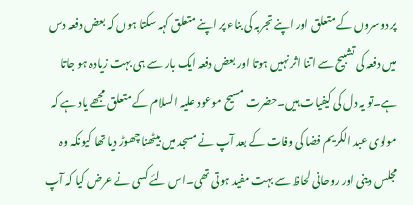پر دوسروں کے متعلق اور اپنے تجربہ کی بناء پر اپنے متعلق کہہ سکتا ہوں کہ بعض دفعہ دس میں دفعہ کی تشبیح سے اتنا اثر نہیں ہوتا اور بعض دفعہ ایک بار سے ہی بہت زیادہ ہو جاتا ہے۔تو یہ دل کی کیفیات ہیں۔حضرت مسیح موعود علیہ السلام کے متعلق مجھے یاد ہے کہ مولوی عبد الکریم فضا کی وفات کے بعد آپ نے مسجد میں بیٹھنا چھوڑ دیا تھا کیونکہ وہ مجلس دینی اور روحانی لحاظ سے بہت مفید ہوتی تھی۔اس لئے کسی نے عرض کیا کہ آپ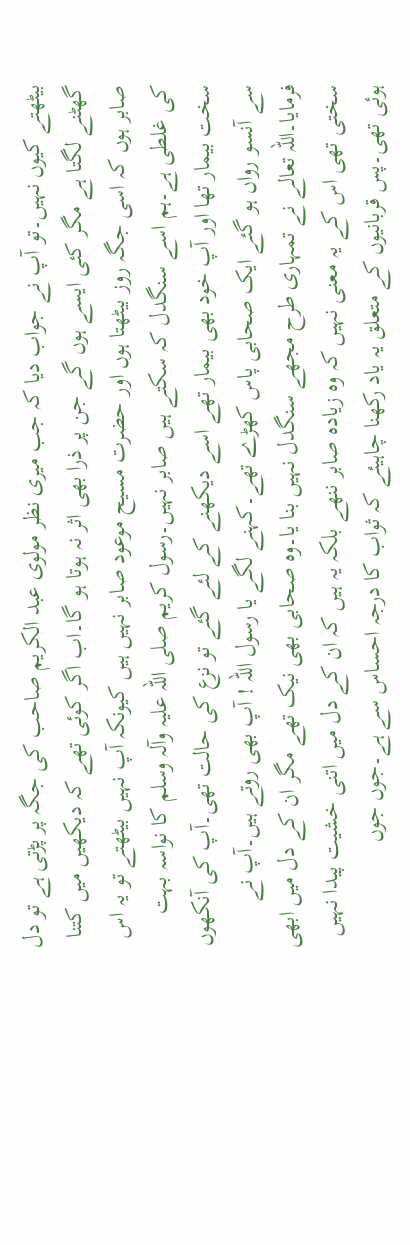بیٹھتے کیوں نہیں۔تو آپ نے جواب دیا کہ جب میری نظر مولوی عبد الکریم صاحب کی جگہ پر پڑتی ہے تو دل گھٹنے لگتا ہے مگر کئی ایسے ہوں گے جن پر ذرا بھی اثر نہ ہوتا ہو گا۔اب اگر کوئی تھے کہ دیکھیں میں کتنا صابر ہوں کہ اسی جگہ روز بیٹھتا ہوں اور حضرت مسیح موعود صابر نہیں ہیں کیونکہ آپ نہیں بیٹھتے تو یہ اس کی غلطی ہے۔ہم اسے سنگدل کہ سکتے ہیں صابر نہیں۔رسول کریم صلی اللہ علیہ وآلہ وسلم کا نواسہ بہت سخت بیمار تھا اور آپ خود بھی بیمار تھے اسے دیکھنے کے لئے گئے تو نزع کی حالت تھی۔آپ کی آنکھوں سے آنسو رواں ہو گئے ایک صحابی پاس کھڑے تھے۔کہنے لگے یا رسول اللہ ! آپ بھی روتے ہیں۔آپ نے فرمایا۔اللہ تعالے نے تمہاری طرح مجھے سنگدل نہیں بنا یا۔وہ صحابی بھی نیک تھے مگر ان کے دل میں ابھی سختی تھی اس کے یہ معنی نہیں کہ وہ زیادہ صابر ننھے بلکہ یہ ہیں کہ ان کے دل میں اتنی خشیت پیدا نہیں ہوئی تھی۔پس قربانیوں کے متعلق یہ یاد رکھنا چاہیئے کہ ثواب کا درجہ احساس سے ہے۔جوں جوں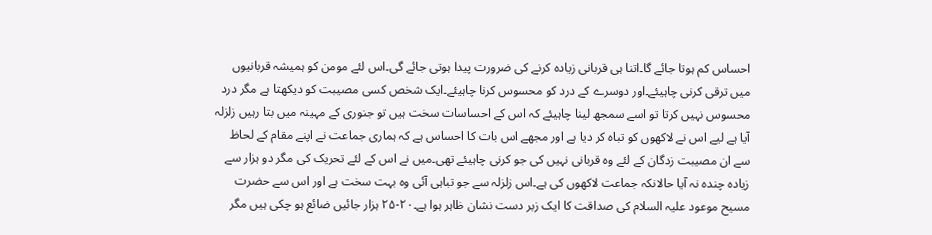احساس کم ہوتا جائے گا۔اتنا ہی قربانی زیادہ کرنے کی ضرورت پیدا ہوتی جائے گی۔اس لئے مومن کو ہمیشہ قربانیوں میں ترقی کرنی چاہیئے۔اور دوسرے کے درد کو محسوس کرنا چاہیئے۔ایک شخص کسی مصیبت کو دیکھتا ہے مگر درد محسوس نہیں کرتا تو اسے سمجھ لینا چاہیئے کہ اس کے احساسات سخت ہیں تو جنوری کے مہینہ میں بتا رہیں زلزلہ آیا ہے لیے اس نے لاکھوں کو تباہ کر دیا ہے اور مجھے اس بات کا احساس ہے کہ ہماری جماعت نے اپنے مقام کے لحاظ سے ان مصیبت زدگان کے لئے وہ قربانی نہیں کی جو کرنی چاہیئے تھی۔میں نے اس کے لئے تحریک کی مگر دو ہزار سے زیادہ چندہ نہ آیا حالانکہ جماعت لاکھوں کی ہے۔اس زلزلہ سے جو تباہی آئی وہ بہت سخت ہے اور اس سے حضرت مسیح موعود علیہ السلام کی صداقت کا ایک زبر دست نشان ظاہر ہوا ہے۔۲۰-۲۵ ہزار جائیں ضائع ہو چکی ہیں مگر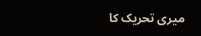میری تحریک کا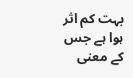بہت کم اثر ہوا ہے جس کے معنی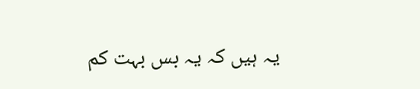یہ ہیں کہ یہ بس بہت کم